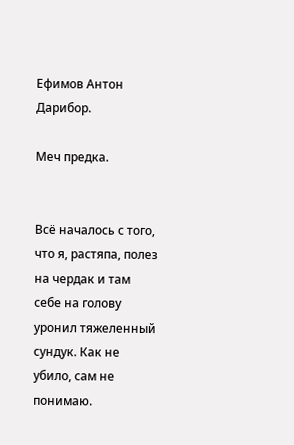Ефимов Антон Дарибор.

Меч предка.


Всё началось с того, что я, растяпа, полез на чердак и там себе на голову уронил тяжеленный сундук. Как не убило, сам не понимаю.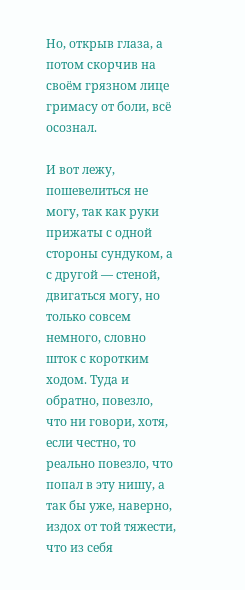Но, открыв глаза, а потом скорчив на своём грязном лице гримасу от боли, всё осознал.

И вот лежу, пошевелиться не могу, так как руки прижаты с одной стороны сундуком, а с другой — стеной, двигаться могу, но только совсем немного, словно шток с коротким ходом. Туда и обратно, повезло, что ни говори, хотя, если честно, то реально повезло, что попал в эту нишу, а так бы уже, наверно, издох от той тяжести, что из себя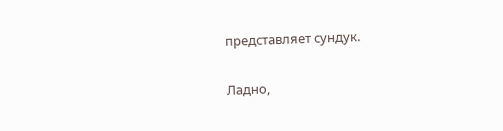представляет сундук.

Ладно,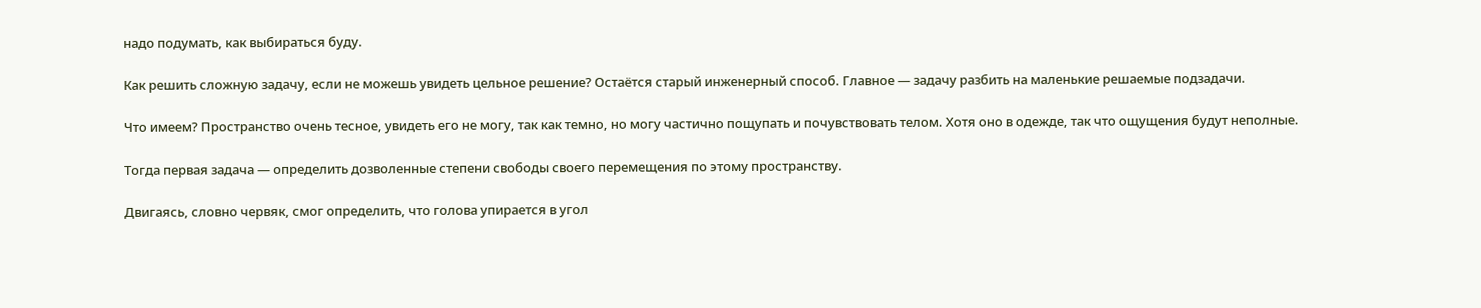надо подумать, как выбираться буду.

Как решить сложную задачу, если не можешь увидеть цельное решение? Остаётся старый инженерный способ. Главное — задачу разбить на маленькие решаемые подзадачи.

Что имеем? Пространство очень тесное, увидеть его не могу, так как темно, но могу частично пощупать и почувствовать телом. Хотя оно в одежде, так что ощущения будут неполные.

Тогда первая задача — определить дозволенные степени свободы своего перемещения по этому пространству.

Двигаясь, словно червяк, смог определить, что голова упирается в угол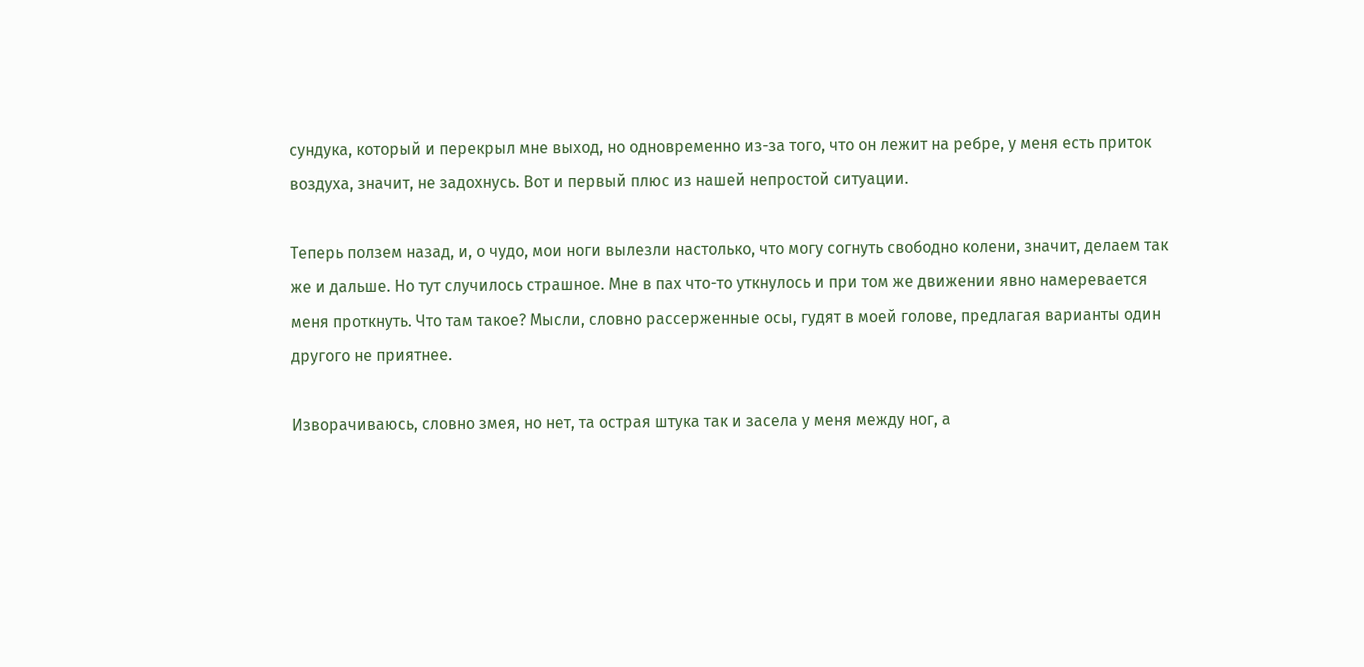сундука, который и перекрыл мне выход, но одновременно из-за того, что он лежит на ребре, у меня есть приток воздуха, значит, не задохнусь. Вот и первый плюс из нашей непростой ситуации.

Теперь ползем назад, и, о чудо, мои ноги вылезли настолько, что могу согнуть свободно колени, значит, делаем так же и дальше. Но тут случилось страшное. Мне в пах что-то уткнулось и при том же движении явно намеревается меня проткнуть. Что там такое? Мысли, словно рассерженные осы, гудят в моей голове, предлагая варианты один другого не приятнее.

Изворачиваюсь, словно змея, но нет, та острая штука так и засела у меня между ног, а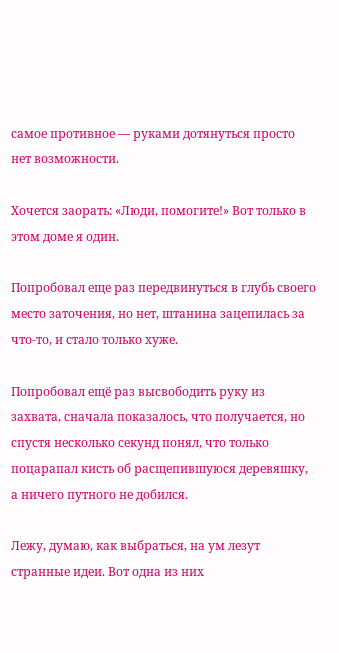самое противное — руками дотянуться просто нет возможности.

Хочется заорать: «Люди, помогите!» Вот только в этом доме я один.

Попробовал еще раз передвинуться в глубь своего место заточения, но нет, штанина зацепилась за что-то, и стало только хуже.

Попробовал ещё раз высвободить руку из захвата, сначала показалось, что получается, но спустя несколько секунд понял, что только поцарапал кисть об расщепившуюся деревяшку, а ничего путного не добился.

Лежу, думаю, как выбраться, на ум лезут странные идеи. Вот одна из них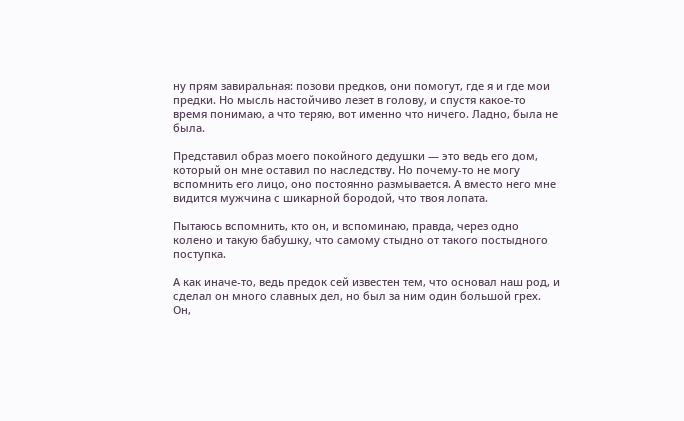ну прям завиральная: позови предков, они помогут, где я и где мои предки. Но мысль настойчиво лезет в голову, и спустя какое-то время понимаю, а что теряю, вот именно что ничего. Ладно, была не была.

Представил образ моего покойного дедушки — это ведь его дом, который он мне оставил по наследству. Но почему-то не могу вспомнить его лицо, оно постоянно размывается. А вместо него мне видится мужчина с шикарной бородой, что твоя лопата.

Пытаюсь вспомнить, кто он, и вспоминаю, правда, через одно колено и такую бабушку, что самому стыдно от такого постыдного поступка.

А как иначе-то, ведь предок сей известен тем, что основал наш род, и сделал он много славных дел, но был за ним один большой грех. Он,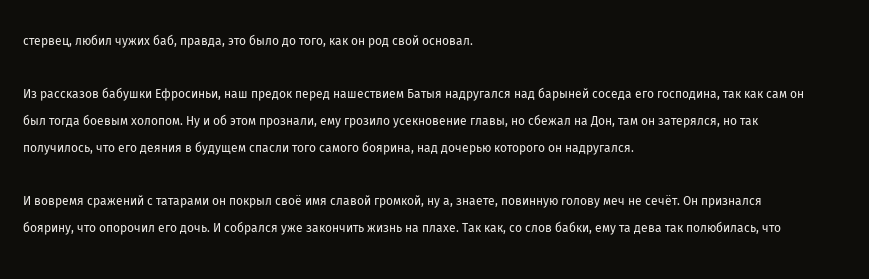стервец, любил чужих баб, правда, это было до того, как он род свой основал.

Из рассказов бабушки Ефросиньи, наш предок перед нашествием Батыя надругался над барыней соседа его господина, так как сам он был тогда боевым холопом. Ну и об этом прознали, ему грозило усекновение главы, но сбежал на Дон, там он затерялся, но так получилось, что его деяния в будущем спасли того самого боярина, над дочерью которого он надругался.

И вовремя сражений с татарами он покрыл своё имя славой громкой, ну а, знаете, повинную голову меч не сечёт. Он признался боярину, что опорочил его дочь. И собрался уже закончить жизнь на плахе. Так как, со слов бабки, ему та дева так полюбилась, что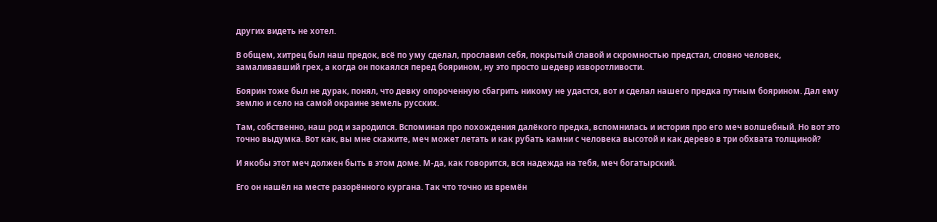других видеть не хотел.

В общем, хитрец был наш предок, всё по уму сделал, прославил себя, покрытый славой и скромностью предстал, словно человек, замаливавший грех, а когда он покаялся перед боярином, ну это просто шедевр изворотливости.

Боярин тоже был не дурак, понял, что девку опороченную сбагрить никому не удастся, вот и сделал нашего предка путным боярином. Дал ему землю и село на самой окраине земель русских.

Там, собственно, наш род и зародился. Вспоминая про похождения далёкого предка, вспомнилась и история про его меч волшебный. Но вот это точно выдумка. Вот как, вы мне скажите, меч может летать и как рубать камни с человека высотой и как дерево в три обхвата толщиной?

И якобы этот меч должен быть в этом доме. М-да, как говорится, вся надежда на тебя, меч богатырский.

Его он нашёл на месте разорённого кургана. Так что точно из времён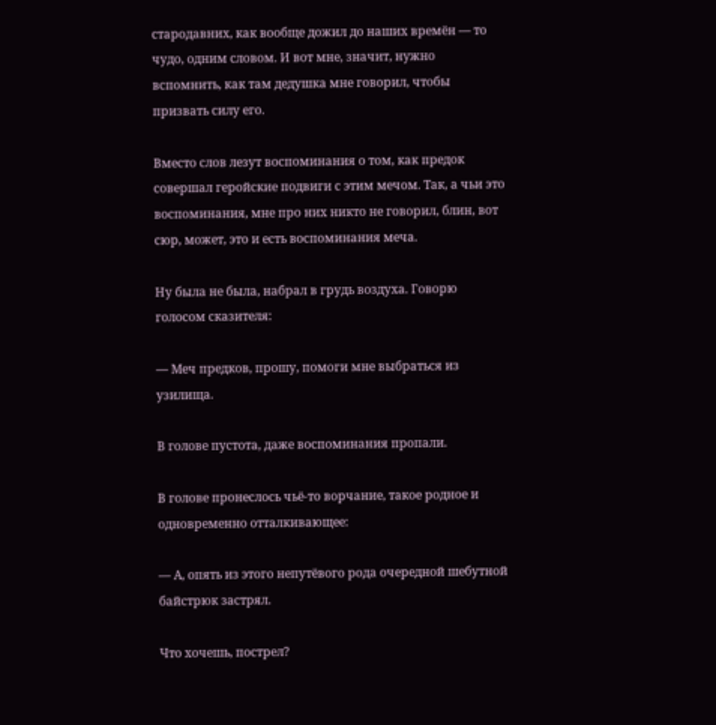стародавних, как вообще дожил до наших времён — то чудо, одним словом. И вот мне, значит, нужно вспомнить, как там дедушка мне говорил, чтобы призвать силу его.

Вместо слов лезут воспоминания о том, как предок совершал геройские подвиги с этим мечом. Так, а чьи это воспоминания, мне про них никто не говорил, блин, вот сюр, может, это и есть воспоминания меча.

Ну была не была, набрал в грудь воздуха. Говорю голосом сказителя:

— Меч предков, прошу, помоги мне выбраться из узилища.

В голове пустота, даже воспоминания пропали.

В голове пронеслось чьё-то ворчание, такое родное и одновременно отталкивающее:

— А, опять из этого непутёвого рода очередной шебутной байстрюк застрял.

Что хочешь, пострел?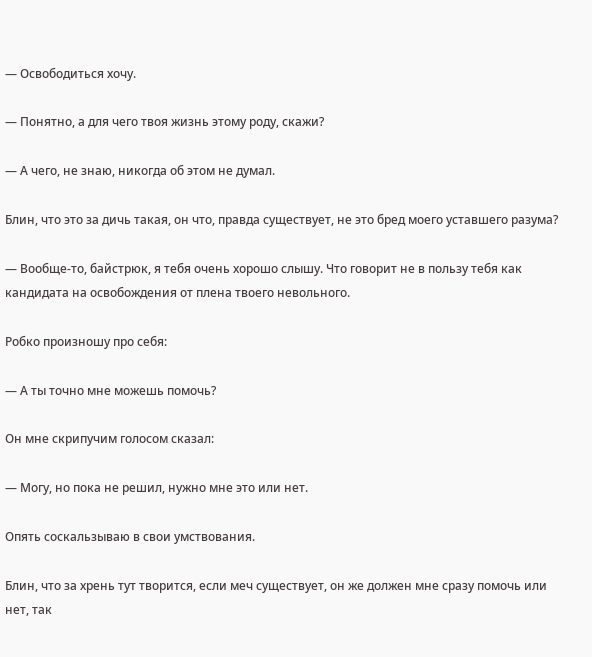— Освободиться хочу.

— Понятно, а для чего твоя жизнь этому роду, скажи?

— А чего, не знаю, никогда об этом не думал.

Блин, что это за дичь такая, он что, правда существует, не это бред моего уставшего разума?

— Вообще-то, байстрюк, я тебя очень хорошо слышу. Что говорит не в пользу тебя как кандидата на освобождения от плена твоего невольного.

Робко произношу про себя:

— А ты точно мне можешь помочь?

Он мне скрипучим голосом сказал:

— Могу, но пока не решил, нужно мне это или нет.

Опять соскальзываю в свои умствования.

Блин, что за хрень тут творится, если меч существует, он же должен мне сразу помочь или нет, так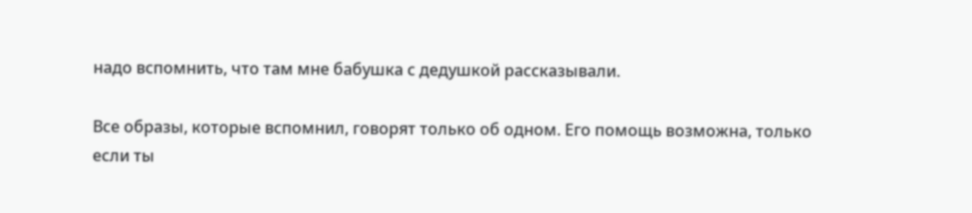надо вспомнить, что там мне бабушка с дедушкой рассказывали.

Все образы, которые вспомнил, говорят только об одном. Его помощь возможна, только если ты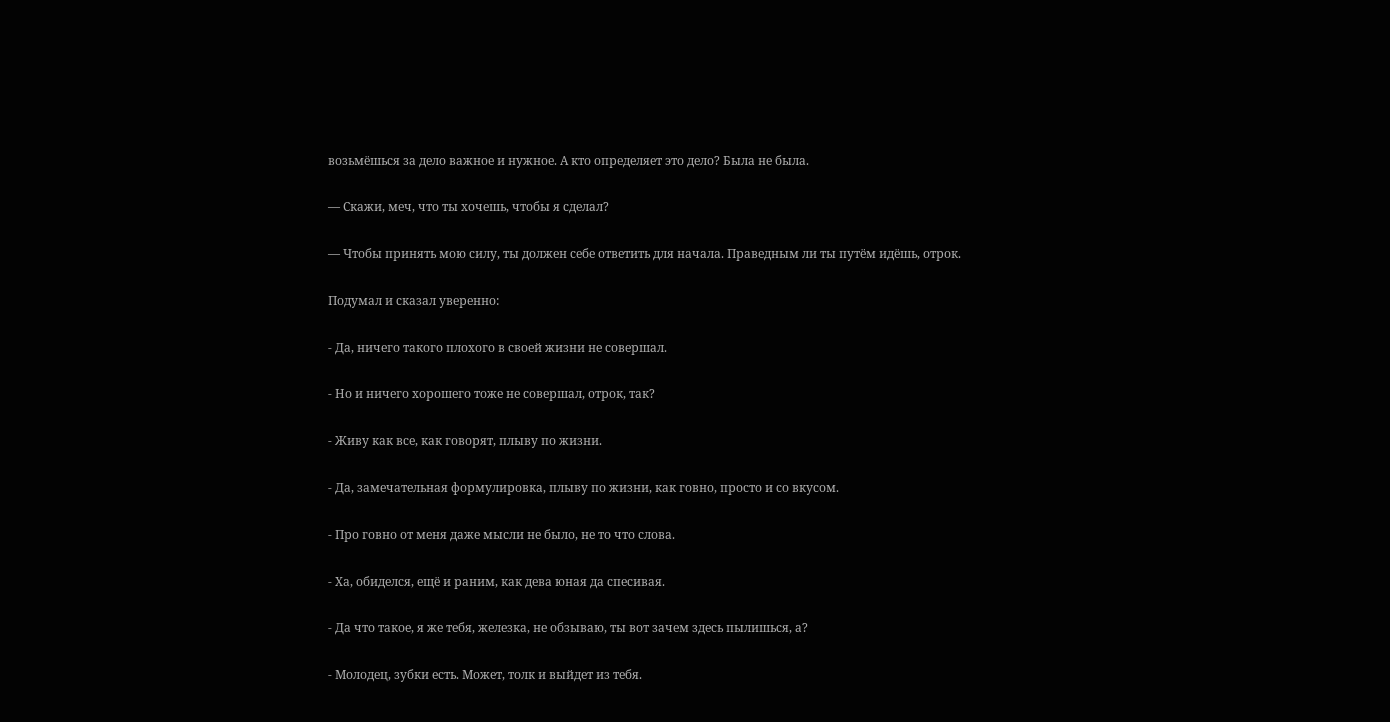возьмёшься за дело важное и нужное. А кто определяет это дело? Была не была.

— Скажи, меч, что ты хочешь, чтобы я сделал?

— Чтобы принять мою силу, ты должен себе ответить для начала. Праведным ли ты путём идёшь, отрок.

Подумал и сказал уверенно:

- Да, ничего такого плохого в своей жизни не совершал.

- Но и ничего хорошего тоже не совершал, отрок, так?

- Живу как все, как говорят, плыву по жизни.

- Да, замечательная формулировка, плыву по жизни, как говно, просто и со вкусом.

- Про говно от меня даже мысли не было, не то что слова.

- Ха, обиделся, ещё и раним, как дева юная да спесивая.

- Да что такое, я же тебя, железка, не обзываю, ты вот зачем здесь пылишься, а?

- Молодец, зубки есть. Может, толк и выйдет из тебя.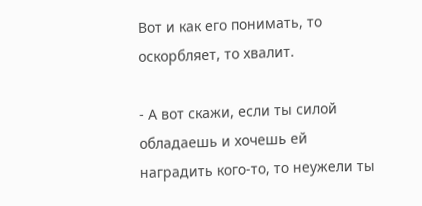Вот и как его понимать, то оскорбляет, то хвалит.

- А вот скажи, если ты силой обладаешь и хочешь ей наградить кого-то, то неужели ты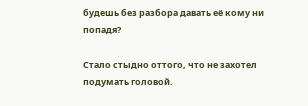будешь без разбора давать её кому ни попадя?

Стало стыдно оттого, что не захотел подумать головой.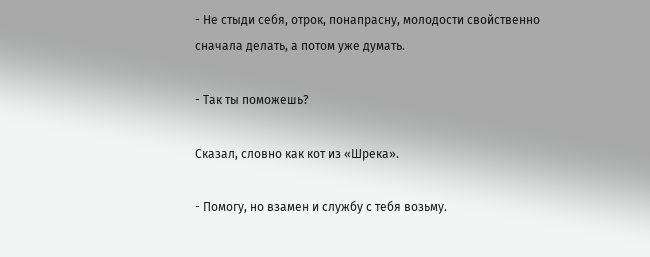- Не стыди себя, отрок, понапрасну, молодости свойственно сначала делать, а потом уже думать.

- Так ты поможешь?

Сказал, словно как кот из «Шрека».

- Помогу, но взамен и службу с тебя возьму.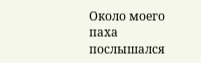Около моего паха послышался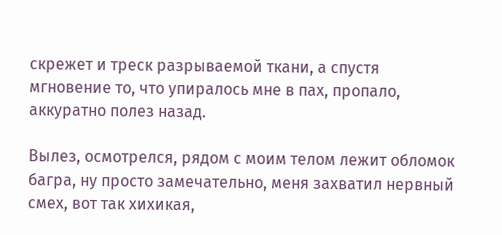скрежет и треск разрываемой ткани, а спустя мгновение то, что упиралось мне в пах, пропало, аккуратно полез назад.

Вылез, осмотрелся, рядом с моим телом лежит обломок багра, ну просто замечательно, меня захватил нервный смех, вот так хихикая,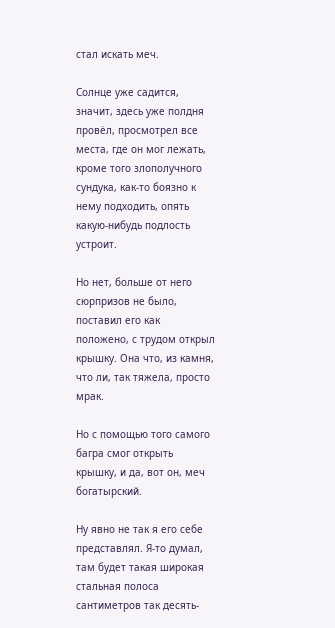стал искать меч.

Солнце уже садится, значит, здесь уже полдня провёл, просмотрел все места, где он мог лежать, кроме того злополучного сундука, как-то боязно к нему подходить, опять какую-нибудь подлость устроит.

Но нет, больше от него сюрпризов не было, поставил его как положено, с трудом открыл крышку. Она что, из камня, что ли, так тяжела, просто мрак.

Но с помощью того самого багра смог открыть крышку, и да, вот он, меч богатырский.

Ну явно не так я его себе представлял. Я-то думал, там будет такая широкая стальная полоса сантиметров так десять-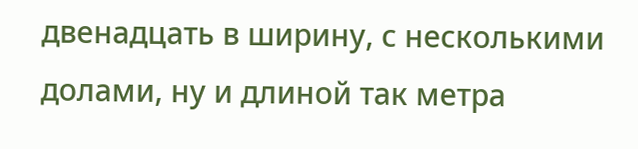двенадцать в ширину, с несколькими долами, ну и длиной так метра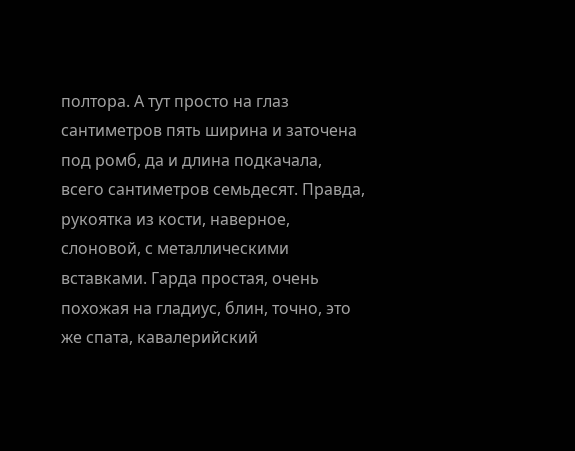полтора. А тут просто на глаз сантиметров пять ширина и заточена под ромб, да и длина подкачала, всего сантиметров семьдесят. Правда, рукоятка из кости, наверное, слоновой, с металлическими вставками. Гарда простая, очень похожая на гладиус, блин, точно, это же спата, кавалерийский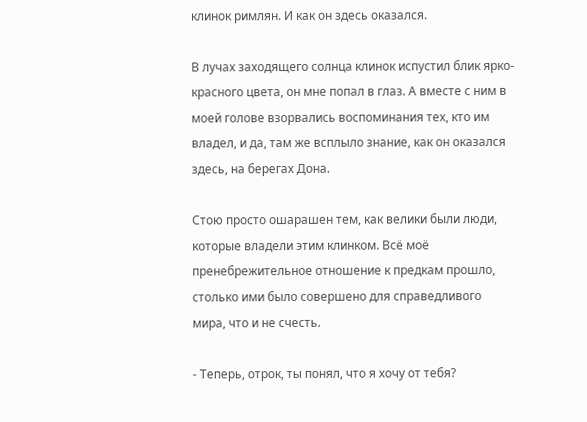клинок римлян. И как он здесь оказался.

В лучах заходящего солнца клинок испустил блик ярко-красного цвета, он мне попал в глаз. А вместе с ним в моей голове взорвались воспоминания тех, кто им владел, и да, там же всплыло знание, как он оказался здесь, на берегах Дона.

Стою просто ошарашен тем, как велики были люди, которые владели этим клинком. Всё моё пренебрежительное отношение к предкам прошло, столько ими было совершено для справедливого мира, что и не счесть.

- Теперь, отрок, ты понял, что я хочу от тебя?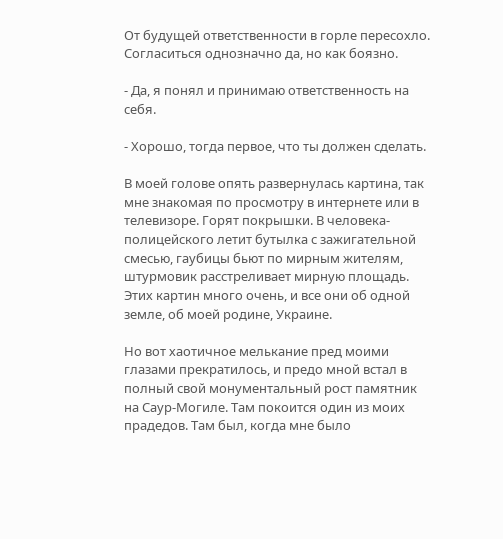От будущей ответственности в горле пересохло. Согласиться однозначно да, но как боязно.

- Да, я понял и принимаю ответственность на себя.

- Хорошо, тогда первое, что ты должен сделать.

В моей голове опять развернулась картина, так мне знакомая по просмотру в интернете или в телевизоре. Горят покрышки. В человека-полицейского летит бутылка с зажигательной смесью, гаубицы бьют по мирным жителям, штурмовик расстреливает мирную площадь. Этих картин много очень, и все они об одной земле, об моей родине, Украине.

Но вот хаотичное мелькание пред моими глазами прекратилось, и предо мной встал в полный свой монументальный рост памятник на Саур-Могиле. Там покоится один из моих прадедов. Там был, когда мне было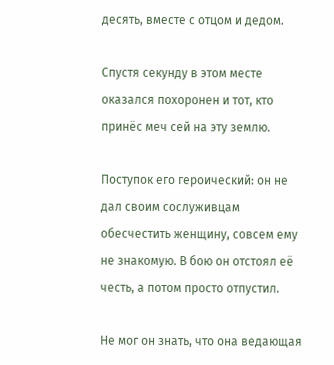десять, вместе с отцом и дедом.

Спустя секунду в этом месте оказался похоронен и тот, кто принёс меч сей на эту землю.

Поступок его героический: он не дал своим сослуживцам обесчестить женщину, совсем ему не знакомую. В бою он отстоял её честь, а потом просто отпустил.

Не мог он знать, что она ведающая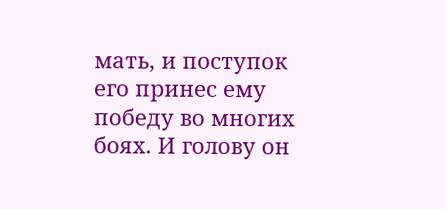мать, и поступок его принес ему победу во многих боях. И голову он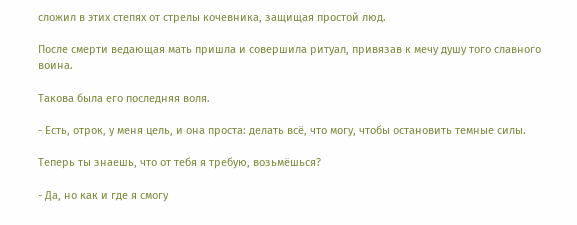сложил в этих степях от стрелы кочевника, защищая простой люд.

После смерти ведающая мать пришла и совершила ритуал, привязав к мечу душу того славного воина.

Такова была его последняя воля.

- Есть, отрок, у меня цель, и она проста: делать всё, что могу, чтобы остановить темные силы.

Теперь ты знаешь, что от тебя я требую, возьмёшься?

- Да, но как и где я смогу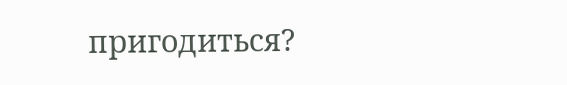пригодиться?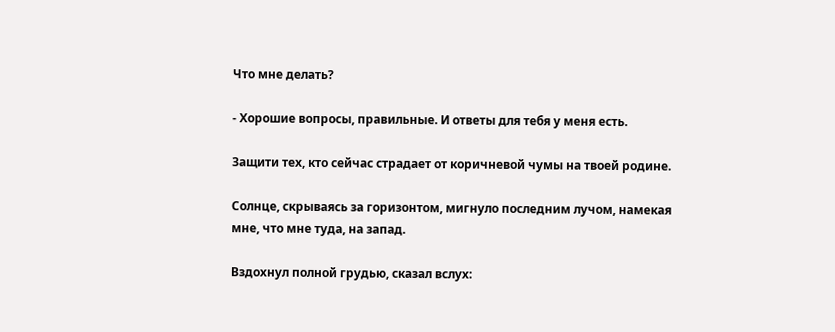Что мне делать?

- Хорошие вопросы, правильные. И ответы для тебя у меня есть.

Защити тех, кто сейчас страдает от коричневой чумы на твоей родине.

Солнце, скрываясь за горизонтом, мигнуло последним лучом, намекая мне, что мне туда, на запад.

Вздохнул полной грудью, сказал вслух: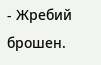- Жребий брошен.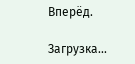Вперёд.

Загрузка...